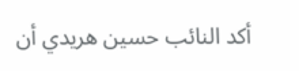أكد النائب حسين هريدي أن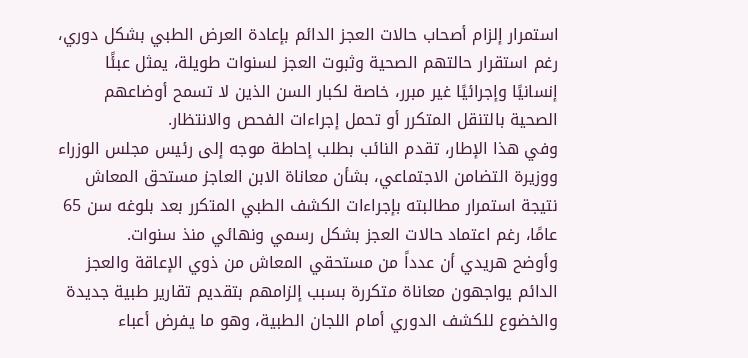استمرار إلزام أصحاب حالات العجز الدائم بإعادة العرض الطبي بشكل دوري، رغم استقرار حالتهم الصحية وثبوت العجز لسنوات طويلة، يمثل عبئًا إنسانيًا وإجرائيًا غير مبرر، خاصة لكبار السن الذين لا تسمح أوضاعهم الصحية بالتنقل المتكرر أو تحمل إجراءات الفحص والانتظار.
وفي هذا الإطار، تقدم النائب بطلب إحاطة موجه إلى رئيس مجلس الوزراء ووزيرة التضامن الاجتماعي، بشأن معاناة الابن العاجز مستحق المعاش نتيجة استمرار مطالبته بإجراءات الكشف الطبي المتكرر بعد بلوغه سن 65 عامًا، رغم اعتماد حالات العجز بشكل رسمي ونهائي منذ سنوات.
وأوضح هريدي أن عدداً من مستحقي المعاش من ذوي الإعاقة والعجز الدائم يواجهون معاناة متكررة بسبب إلزامهم بتقديم تقارير طبية جديدة والخضوع للكشف الدوري أمام اللجان الطبية، وهو ما يفرض أعباء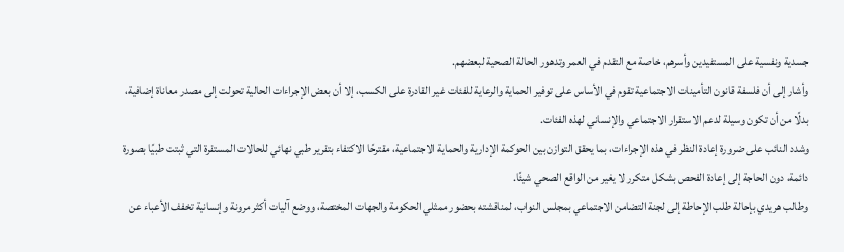جسدية ونفسية على المستفيدين وأسرهم، خاصة مع التقدم في العمر وتدهور الحالة الصحية لبعضهم.
وأشار إلى أن فلسفة قانون التأمينات الاجتماعية تقوم في الأساس على توفير الحماية والرعاية للفئات غير القادرة على الكسب، إلا أن بعض الإجراءات الحالية تحولت إلى مصدر معاناة إضافية، بدلًا من أن تكون وسيلة لدعم الاستقرار الاجتماعي والإنساني لهذه الفئات.
وشدد النائب على ضرورة إعادة النظر في هذه الإجراءات، بما يحقق التوازن بين الحوكمة الإدارية والحماية الاجتماعية، مقترحًا الاكتفاء بتقرير طبي نهائي للحالات المستقرة التي ثبتت طبيًا بصورة دائمة، دون الحاجة إلى إعادة الفحص بشكل متكرر لا يغير من الواقع الصحي شيئًا.
وطالب هريدي بإحالة طلب الإحاطة إلى لجنة التضامن الاجتماعي بمجلس النواب، لمناقشته بحضور ممثلي الحكومة والجهات المختصة، ووضع آليات أكثر مرونة وإنسانية تخفف الأعباء عن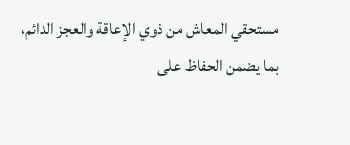مستحقي المعاش من ذوي الإعاقة والعجز الدائم، بما يضمن الحفاظ على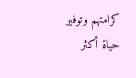كرامتهم وتوفير حياة أكثر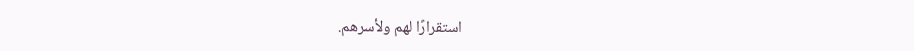استقرارًا لهم ولأسرهم.